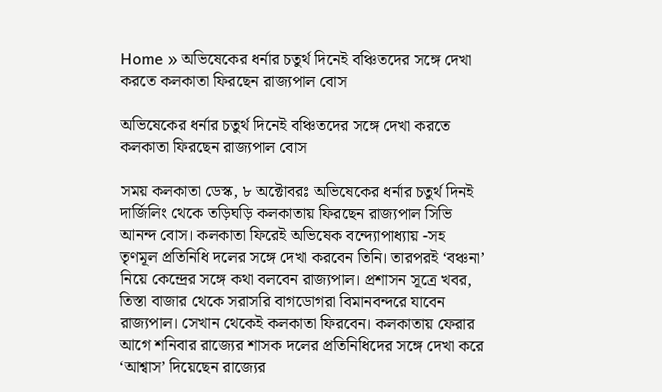Home » অভিষেকের ধর্নার চতুর্থ দিনেই বঞ্চিতদের সঙ্গে দেখা করতে কলকাতা ফিরছেন রাজ্যপাল বোস

অভিষেকের ধর্নার চতুর্থ দিনেই বঞ্চিতদের সঙ্গে দেখা করতে কলকাতা ফিরছেন রাজ্যপাল বোস

সময় কলকাতা ডেস্ক, ৮ অক্টোবরঃ অভিষেকের ধর্নার চতুর্থ দিনই দার্জিলিং থেকে তড়িঘড়ি কলকাতায় ফিরছেন রাজ্যপাল সিভি আনন্দ বোস। কলকাতা ফিরেই অভিষেক বন্দ্যোপাধ্যায় -সহ তৃণমূল প্রতিনিধি দলের সঙ্গে দেখা করবেন তিনি। তারপরই ‘বঞ্চনা’ নিয়ে কেন্দ্রের সঙ্গে কথা বলবেন রাজ্যপাল। প্রশাসন সূত্রে খবর, তিস্তা বাজার থেকে সরাসরি বাগডোগরা বিমানবন্দরে যাবেন রাজ্যপাল। সেখান থেকেই কলকাতা ফিরবেন। কলকাতায় ফেরার আগে শনিবার রাজ্যের শাসক দলের প্রতিনিধিদের সঙ্গে দেখা করে ‘আশ্বাস’ দিয়েছেন রাজ্যের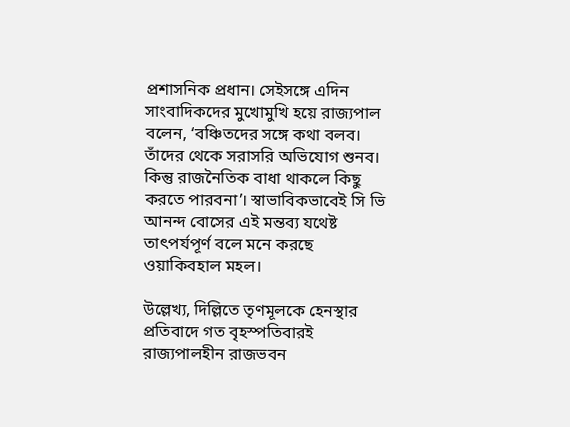প্রশাসনিক প্রধান। সেইসঙ্গে এদিন সাংবাদিকদের মুখোমুখি হয়ে রাজ্যপাল বলেন, ‘বঞ্চিতদের সঙ্গে কথা বলব। তাঁদের থেকে সরাসরি অভিযোগ শুনব। কিন্তু রাজনৈতিক বাধা থাকলে কিছু করতে পারবনা’। স্বাভাবিকভাবেই সি ভি আনন্দ বোসের এই মন্তব্য যথেষ্ট তাৎপর্যপূর্ণ বলে মনে করছে ওয়াকিবহাল মহল।

উল্লেখ্য, দিল্লিতে তৃণমূলকে হেনস্থার প্রতিবাদে গত বৃহস্পতিবারই রাজ্যপালহীন রাজভবন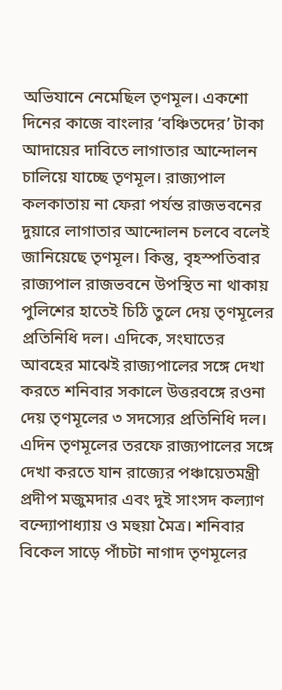অভিযানে নেমেছিল তৃণমূল। একশো দিনের কাজে বাংলার ‘বঞ্চিতদের’ টাকা আদায়ের দাবিতে লাগাতার আন্দোলন চালিয়ে যাচ্ছে তৃণমূল। রাজ্যপাল কলকাতায় না ফেরা পর্যন্ত রাজভবনের দুয়ারে লাগাতার আন্দোলন চলবে বলেই জানিয়েছে তৃণমূল। কিন্তু, বৃহস্পতিবার রাজ্যপাল রাজভবনে উপস্থিত না থাকায় পুলিশের হাতেই চিঠি তুলে দেয় তৃণমূলের প্রতিনিধি দল। এদিকে, সংঘাতের আবহের মাঝেই রাজ্যপালের সঙ্গে দেখা করতে শনিবার সকালে উত্তরবঙ্গে রওনা দেয় তৃণমূলের ৩ সদস্যের প্রতিনিধি দল। এদিন তৃণমূলের তরফে রাজ্যপালের সঙ্গে দেখা করতে যান রাজ্যের পঞ্চায়েতমন্ত্রী প্রদীপ মজুমদার এবং দুই সাংসদ কল্যাণ বন্দ্যোপাধ্যায় ও মহুয়া মৈত্র। শনিবার বিকেল সাড়ে পাঁচটা নাগাদ তৃণমূলের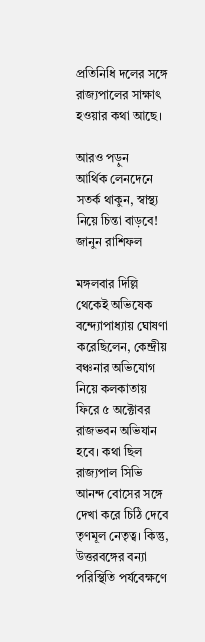প্রতিনিধি দলের সঙ্গে রাজ্যপালের সাক্ষাৎ হওয়ার কথা আছে।

আরও পড়ুন   আর্থিক লেনদেনে সতর্ক থাকুন, স্বাস্থ্য নিয়ে চিন্তা বাড়বে! জানুন রাশিফল

মঙ্গলবার দিল্লি থেকেই অভিষেক বন্দ্যোপাধ্যায় ঘোষণা করেছিলেন, কেন্দ্রীয় বঞ্চনার অভিযোগ নিয়ে কলকাতায় ফিরে ৫ অক্টোবর রাজভবন অভিযান হবে। কথা ছিল রাজ্যপাল সিভি আনন্দ বোসের সঙ্গে দেখা করে চিঠি দেবে তৃণমূল নেতৃত্ব। কিন্তু, উত্তরবঙ্গের বন্যা পরিস্থিতি পর্যবেক্ষণে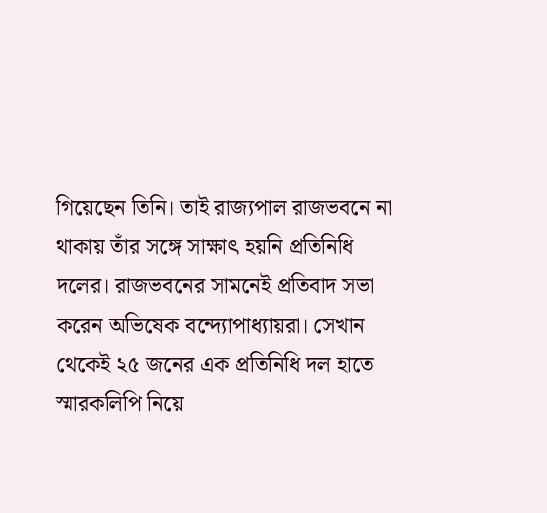গিয়েছেন তিনি। তাই রাজ্যপাল রাজভবনে না থাকায় তাঁর সঙ্গে সাক্ষাৎ হয়নি প্রতিনিধি দলের। রাজভবনের সামনেই প্রতিবাদ সভা করেন অভিষেক বন্দ্যোপাধ্যায়রা। সেখান থেকেই ২৫ জনের এক প্রতিনিধি দল হাতে স্মারকলিপি নিয়ে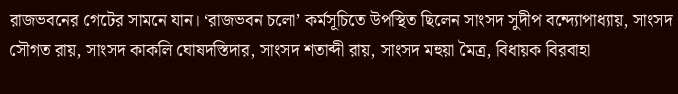রাজভবনের গেটের সামনে যান। ‘রাজভবন চলো’ কর্মসূচিতে উপস্থিত ছিলেন সাংসদ সুদীপ বন্দ্যোপাধ্যায়, সাংসদ সৌগত রায়, সাংসদ কাকলি ঘোষদস্তিদার, সাংসদ শতাব্দী রায়, সাংসদ মহুয়া মৈত্র, বিধায়ক বিরবাহা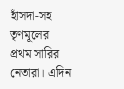হাঁসদা-সহ তৃণমূলের প্রথম সারির নেতারা। এদিন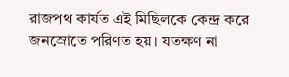রাজপথ কার্যত এই মিছিলকে কেন্দ্র করে জনস্রোতে পরিণত হয়। যতক্ষণ না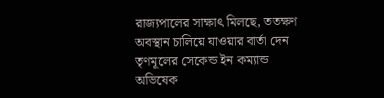রাজ্যপালের সাক্ষাৎ মিলছে, ততক্ষণ অবস্থান চালিয়ে যাওয়ার বার্তা দেন তৃণমূলের সেকেন্ড ইন কম্যান্ড অভিষেক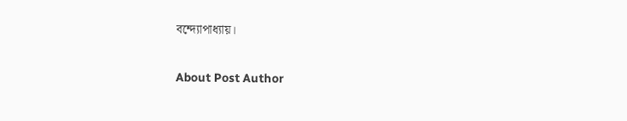বন্দ্যোপাধ্যায়।

About Post Author